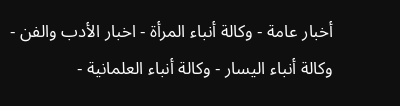أخبار عامة - وكالة أنباء المرأة - اخبار الأدب والفن - وكالة أنباء اليسار - وكالة أنباء العلمانية -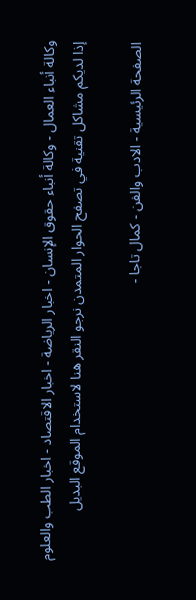وكالة أنباء العمال - وكالة أنباء حقوق الإنسان - اخبار الرياضة - اخبار الاقتصاد - اخبار الطب والعلوم
إذا لديكم مشاكل تقنية في تصفح الحوار المتمدن نرجو النقر هنا لاستخدام الموقع البديل

الصفحة الرئيسية - الادب والفن - كمال تاجا -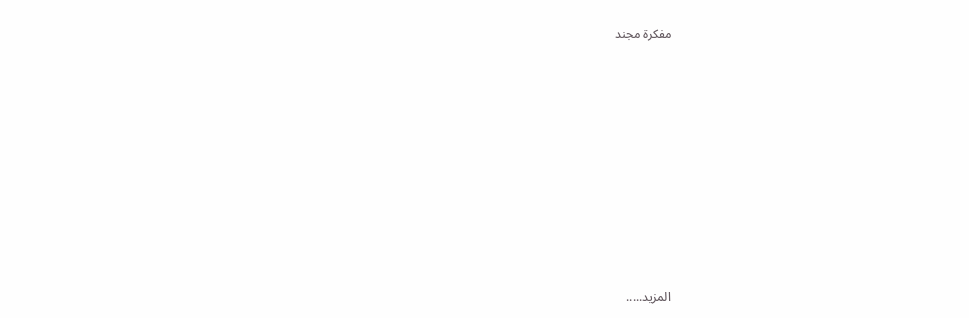مفكرة مجند














المزيد.....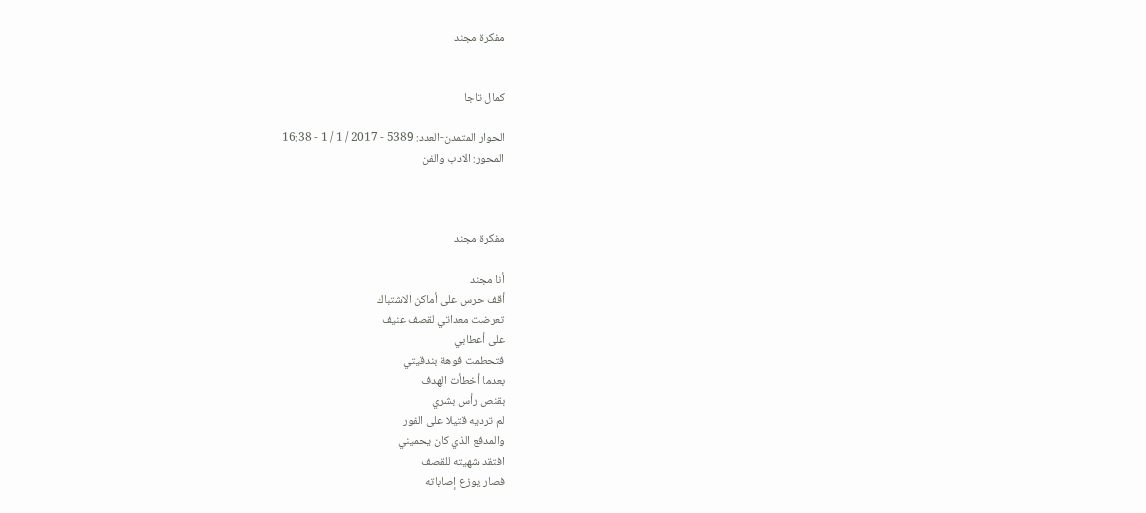مفكرة مجند


كمال تاجا

الحوار المتمدن-العدد: 5389 - 2017 / 1 / 1 - 16:38
المحور: الادب والفن



مفكرة مجند

أنا مجند
أقف حرس على أماكن الاشتباك
تعرضت معداتي لقصف عنيف
على أعطابي
فتحطمت فوهة بندقيتي
بعدما أخطأت الهدف
بقنص رأس بشري
لم ترديه قتيلا على الفور
والمدفع الذي كان يحميني
افتقد شهيته للقصف
فصار يوزع إصاباته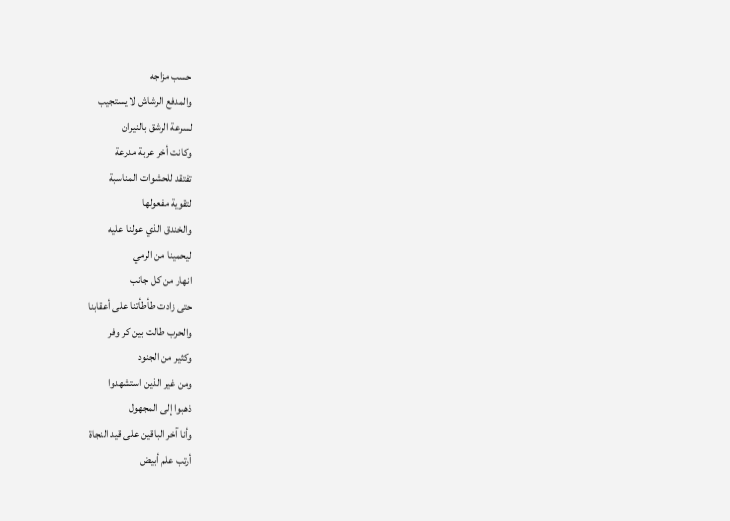حسب مزاجه
والمدفع الرشاش لا يستجيب
لسرعة الرشق بالنيران
وكانت أخر عربة مدرعة
تفتقد للحشوات المناسبة
لتقوية مفعولها
والخندق الذي عولنا عليه
ليحمينا من الرمي
انهار من كل جانب
حتى زادت طأطأتنا على أعقابنا
والحرب طالت بين كر وفر
وكثير من الجنود
ومن غير الذين استشهدوا
ذهبوا إلى المجهول
وأنا آخر الباقين على قيد النجاة
أرتب علم أبيض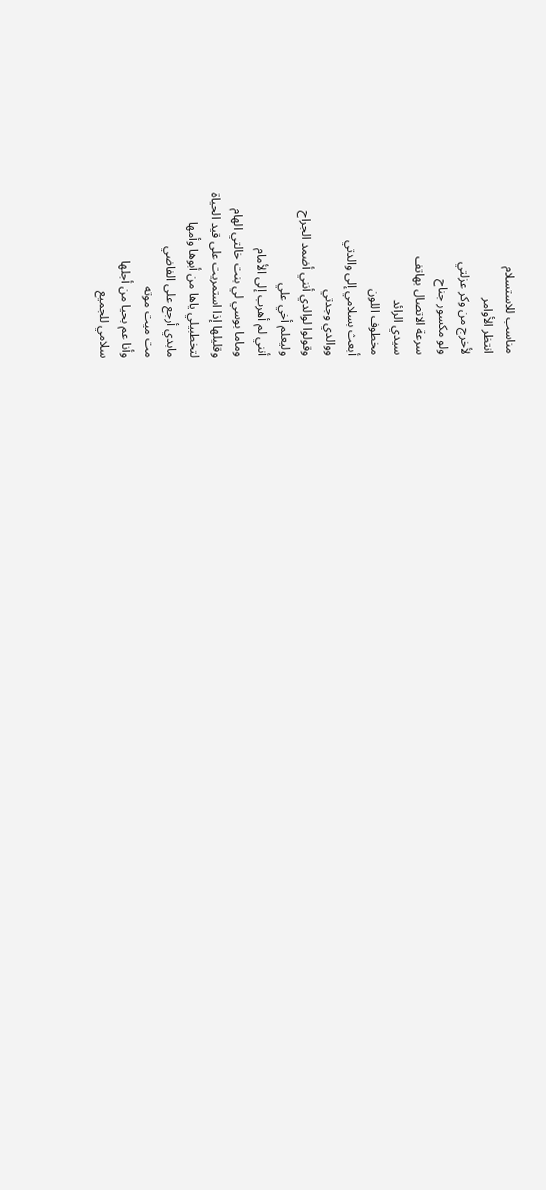مناسب للاستسلام
انتظر الأوامر
لأخرج من وكر عزلتي
ولو مكسور جناح
سرعة الاتصال بهاتف
سيدي الرائد
مخطوف اللون
أبعث بسلامي إلى والدتي
ووالدي وجدتي
وقولوا لوالدي أنني أضمد الجراح
وليعلم أخي علي
أنني لم أهرب إلى الأمام
وماما بوسي لي بنت خالتي الهام
وقليلها إذا استمريت على قيد الحياة
لتخطبيلي ياها من أبوها وأمها
مابدي أرجع على الفاضي
مت ميت موته
وأنا عم بحيا من أجلها
سلامي للجميع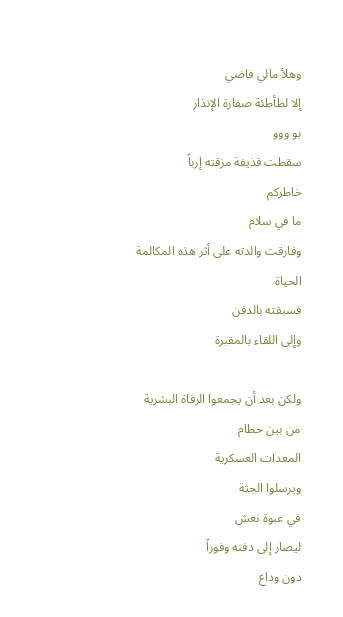وهلأ مالي فاضي
إلا لطأطئة صفارة الإنذار
بو ووو
سقطت قذيفة مزقته إرباً
خاطركم
ما في سلام
وفارقت والدته على أثر هذه المكالمة
الحياة
فسبقته بالدفن
وإلى اللقاء بالمقبرة

ولكن بعد أن يجمعوا الرفاة البشرية
من بين حطام
المعدات العسكرية
ويرسلوا الجثة
في عبوة نعش
ليصار إلى دفنه وفوراً
دون وداع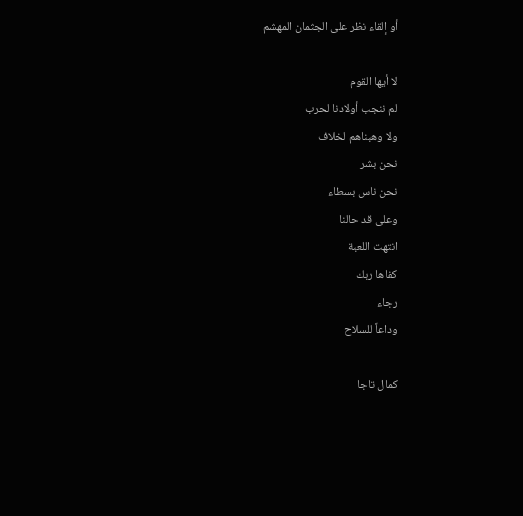أو إلقاء نظر على الجثمان المهشم

لا أيها القوم
لم ننجب أولادنا لحرب
ولا وهبناهم لخلاف
نحن بشر
نحن ناس بسطاء
وعلى قد حالنا
انتهت اللعبة
كفاها ربك
رجاء
وداعاً للسلاح

كمال تاجا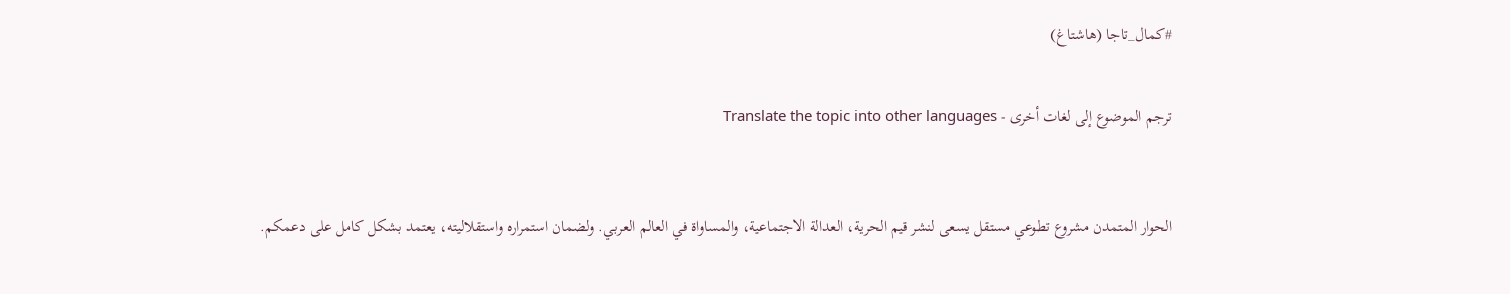#كمال_تاجا (هاشتاغ)


ترجم الموضوع إلى لغات أخرى - Translate the topic into other languages



الحوار المتمدن مشروع تطوعي مستقل يسعى لنشر قيم الحرية، العدالة الاجتماعية، والمساواة في العالم العربي. ولضمان استمراره واستقلاليته، يعتمد بشكل كامل على دعمكم.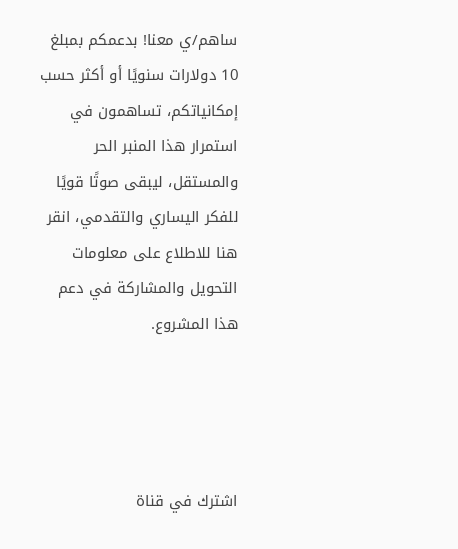ساهم/ي معنا! بدعمكم بمبلغ 10 دولارات سنويًا أو أكثر حسب إمكانياتكم، تساهمون في استمرار هذا المنبر الحر والمستقل، ليبقى صوتًا قويًا للفكر اليساري والتقدمي، انقر هنا للاطلاع على معلومات التحويل والمشاركة في دعم هذا المشروع.




اشترك في قناة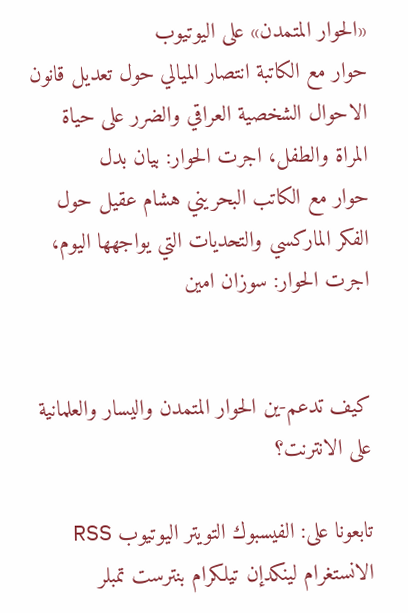«الحوار المتمدن» على اليوتيوب
حوار مع الكاتبة انتصار الميالي حول تعديل قانون الاحوال الشخصية العراقي والضرر على حياة المراة والطفل، اجرت الحوار: بيان بدل
حوار مع الكاتب البحريني هشام عقيل حول الفكر الماركسي والتحديات التي يواجهها اليوم، اجرت الحوار: سوزان امين


كيف تدعم-ين الحوار المتمدن واليسار والعلمانية على الانترنت؟

تابعونا على: الفيسبوك التويتر اليوتيوب RSS الانستغرام لينكدإن تيلكرام بنترست تمبلر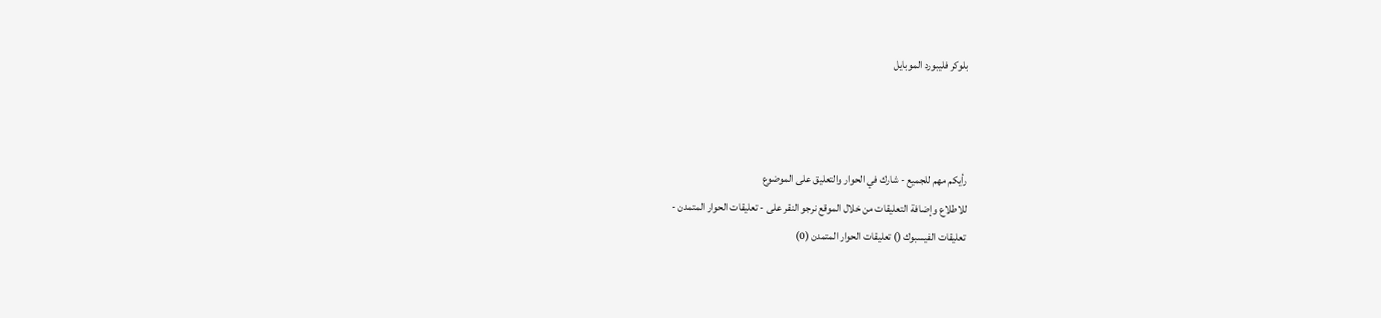بلوكر فليبورد الموبايل



رأيكم مهم للجميع - شارك في الحوار والتعليق على الموضوع
للاطلاع وإضافة التعليقات من خلال الموقع نرجو النقر على - تعليقات الحوار المتمدن -
تعليقات الفيسبوك () تعليقات الحوار المتمدن (0)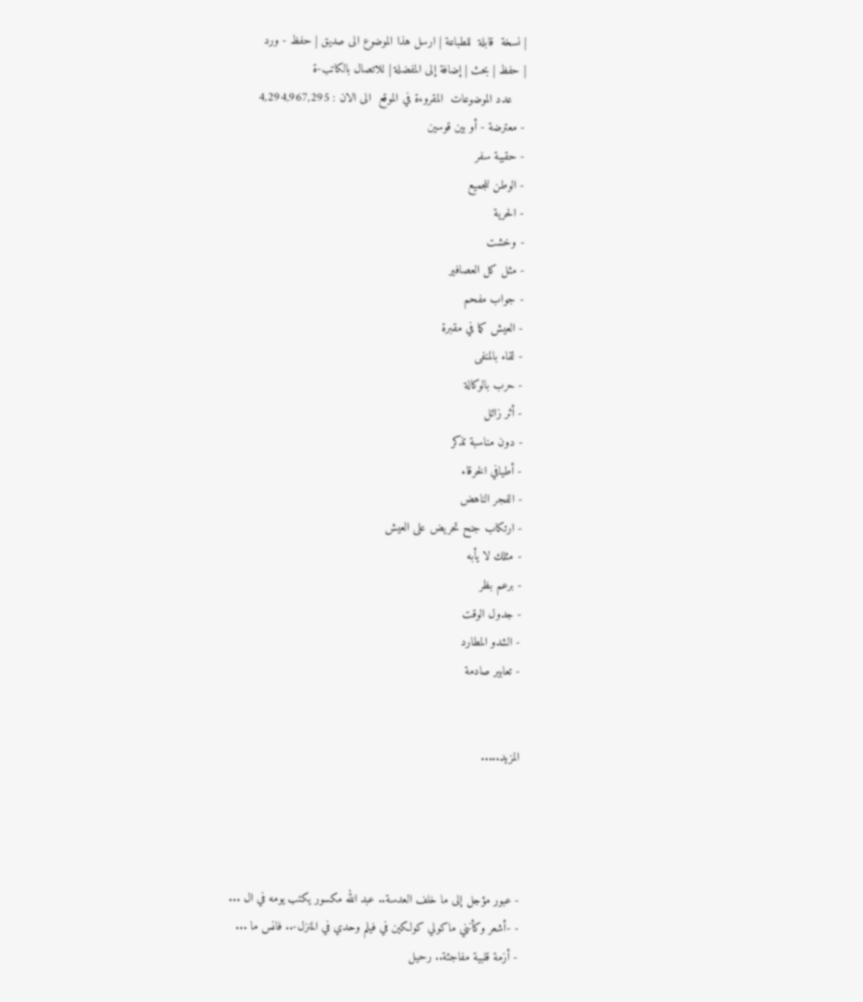| نسخة  قابلة  للطباعة | ارسل هذا الموضوع الى صديق | حفظ - ورد
| حفظ | بحث | إضافة إلى المفضلة | للاتصال بالكاتب-ة
    عدد الموضوعات  المقروءة في الموقع  الى الان : 4,294,967,295
- معترضة - أو بين قوسين
- حقيبة سفر
- الوطن للجميع
- الحرية
- وخشت
- مثل كل العصافير
- جواب مفحم
- العيش كما في مقبرة
- لقاء بالمنفى
- حرب بالوكالة
- أثر زائل
- دون مناسبة تذكر
- أطيافي الخرقاء
- الفجر الناهض
- ارتكاب جنح تحريض على العيش
- مثلك لا يأبه
- برعم بظر
- جدول الوقت
- الشدو المطارد
- تعابير صادمة


المزيد.....




- عبور مؤجل إلى ما خلف العدسة.. عبد الله مكسور يكتب يومه في ال ...
- -أشعر وكأنني ماكولي كولكين في فيلم وحدي في المنزل-.. فانس ما ...
- أزمة قلبية مفاجئة.. رحيل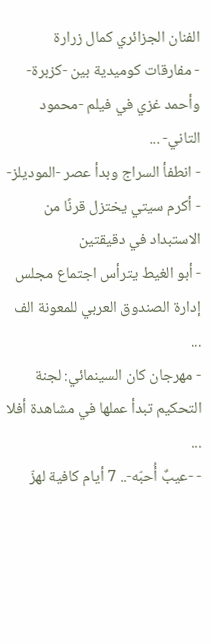الفنان الجزائري كمال زرارة
- مفارقات كوميدية بين -كزبرة- وأحمد غزي في فيلم -محمود التاني- ...
- انطفأ السراج وبدأ عصر -الموديلز-
- أكرم سيتي يختزل قرنًا من الاستبداد في دقيقتين
- أبو الغيط يترأس اجتماع مجلس إدارة الصندوق العربي للمعونة الف ...
- مهرجان كان السينمائي: لجنة التحكيم تبدأ عملها في مشاهدة أفلا ...
- -عيبٌ أُحبّه-.. 7 أيام كافية لهزّ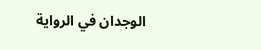الوجدان في الرواية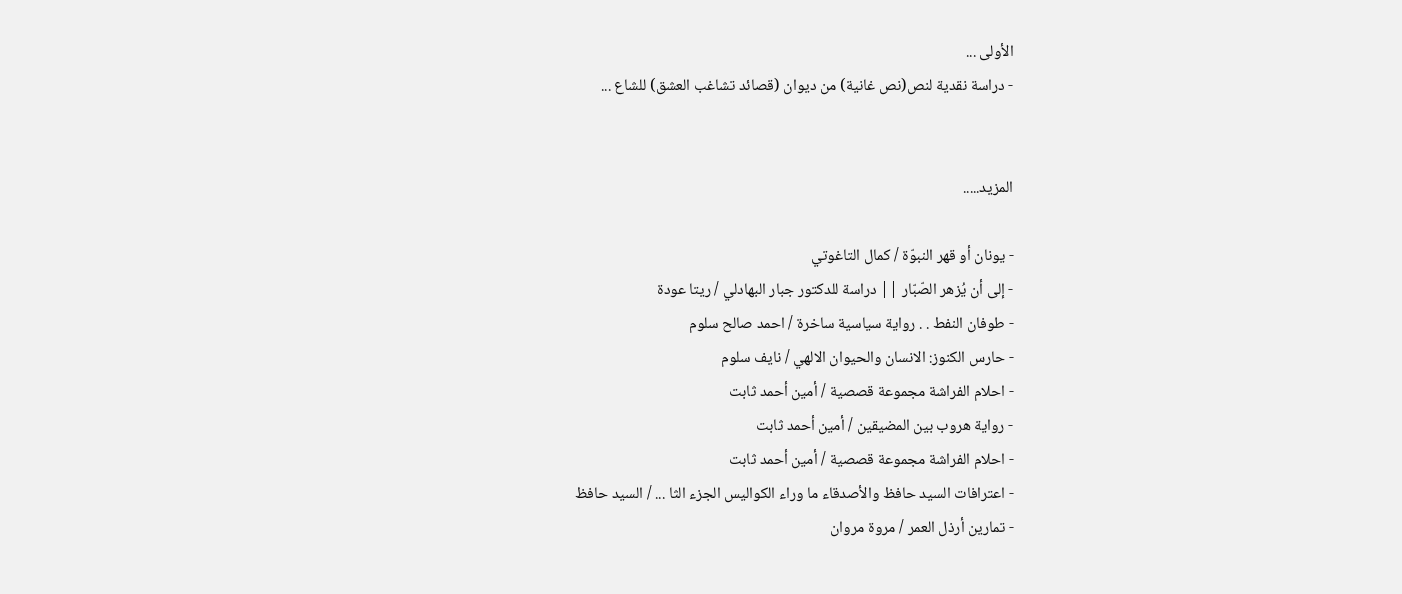الأولى ...
- دراسة نقدية لنص(نص غانية) من ديوان (قصائد تشاغب العشق) للشاع ...


المزيد.....

- يونان أو قهر النبوّة / كمال التاغوتي
- إلى أن يُزهر الصّبّار || دراسة للدكتور جبار البهادلي / ريتا عودة
- طوفان النفط . . رواية سياسية ساخرة / احمد صالح سلوم
- حارس الكنوز: الانسان والحيوان الالهي / نايف سلوم
- احلام الفراشة مجموعة قصصية / أمين أحمد ثابت
- رواية هروب بين المضيقين / أمين أحمد ثابت
- احلام الفراشة مجموعة قصصية / أمين أحمد ثابت
- اعترافات السيد حافظ والأصدقاء ما وراء الكواليس الجزء الثا ... / السيد حافظ
- تمارين أرذل العمر / مروة مروان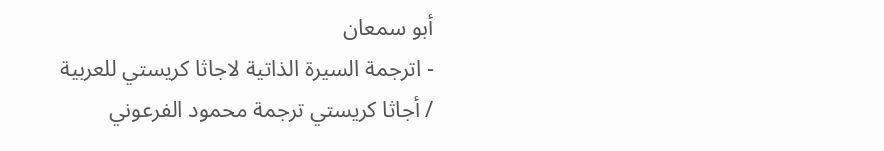أبو سمعان
- اترجمة السيرة الذاتية لاجاثا كريستي للعربية / أجاثا كريستي ترجمة محمود الفرعوني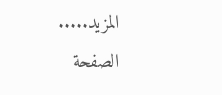المزيد.....
الصفحة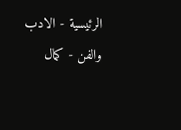الرئيسية - الادب والفن - كمال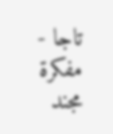تاجا - مفكرة مجند